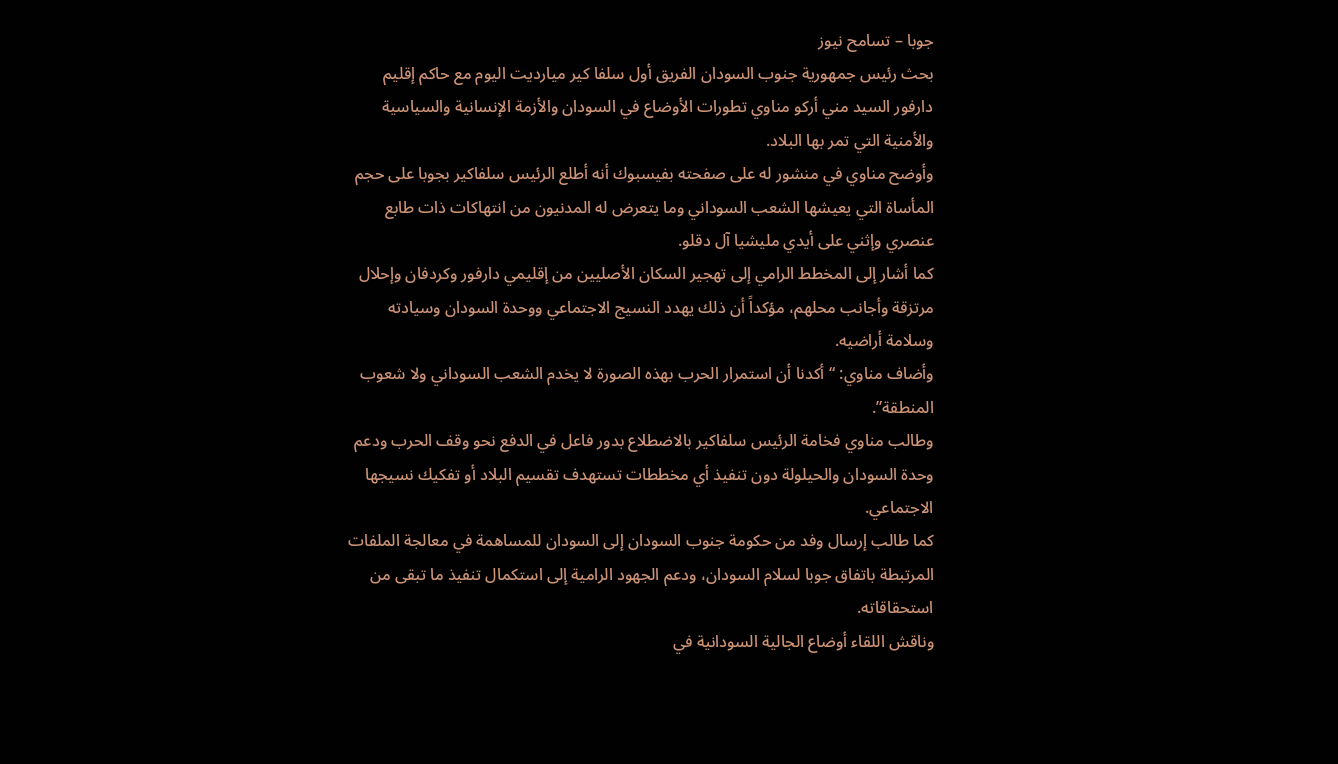جوبا – تسامح نيوز
بحث رئيس جمهورية جنوب السودان الفريق أول سلفا كير ميارديت اليوم مع حاكم إقليم دارفور السيد مني أركو مناوي تطورات الأوضاع في السودان والأزمة الإنسانية والسياسية والأمنية التي تمر بها البلاد.
وأوضح مناوي في منشور له على صفحته بفيسبوك أنه أطلع الرئيس سلفاكير بجوبا على حجم المأساة التي يعيشها الشعب السوداني وما يتعرض له المدنيون من انتهاكات ذات طابع عنصري وإثني على أيدي مليشيا آل دقلو.
كما أشار إلى المخطط الرامي إلى تهجير السكان الأصليين من إقليمي دارفور وكردفان وإحلال مرتزقة وأجانب محلهم، مؤكداً أن ذلك يهدد النسيج الاجتماعي ووحدة السودان وسيادته وسلامة أراضيه.
وأضاف مناوي: “أكدنا أن استمرار الحرب بهذه الصورة لا يخدم الشعب السوداني ولا شعوب المنطقة”.
وطالب مناوي فخامة الرئيس سلفاكير بالاضطلاع بدور فاعل في الدفع نحو وقف الحرب ودعم وحدة السودان والحيلولة دون تنفيذ أي مخططات تستهدف تقسيم البلاد أو تفكيك نسيجها الاجتماعي.
كما طالب إرسال وفد من حكومة جنوب السودان إلى السودان للمساهمة في معالجة الملفات المرتبطة باتفاق جوبا لسلام السودان، ودعم الجهود الرامية إلى استكمال تنفيذ ما تبقى من استحقاقاته.
وناقش اللقاء أوضاع الجالية السودانية في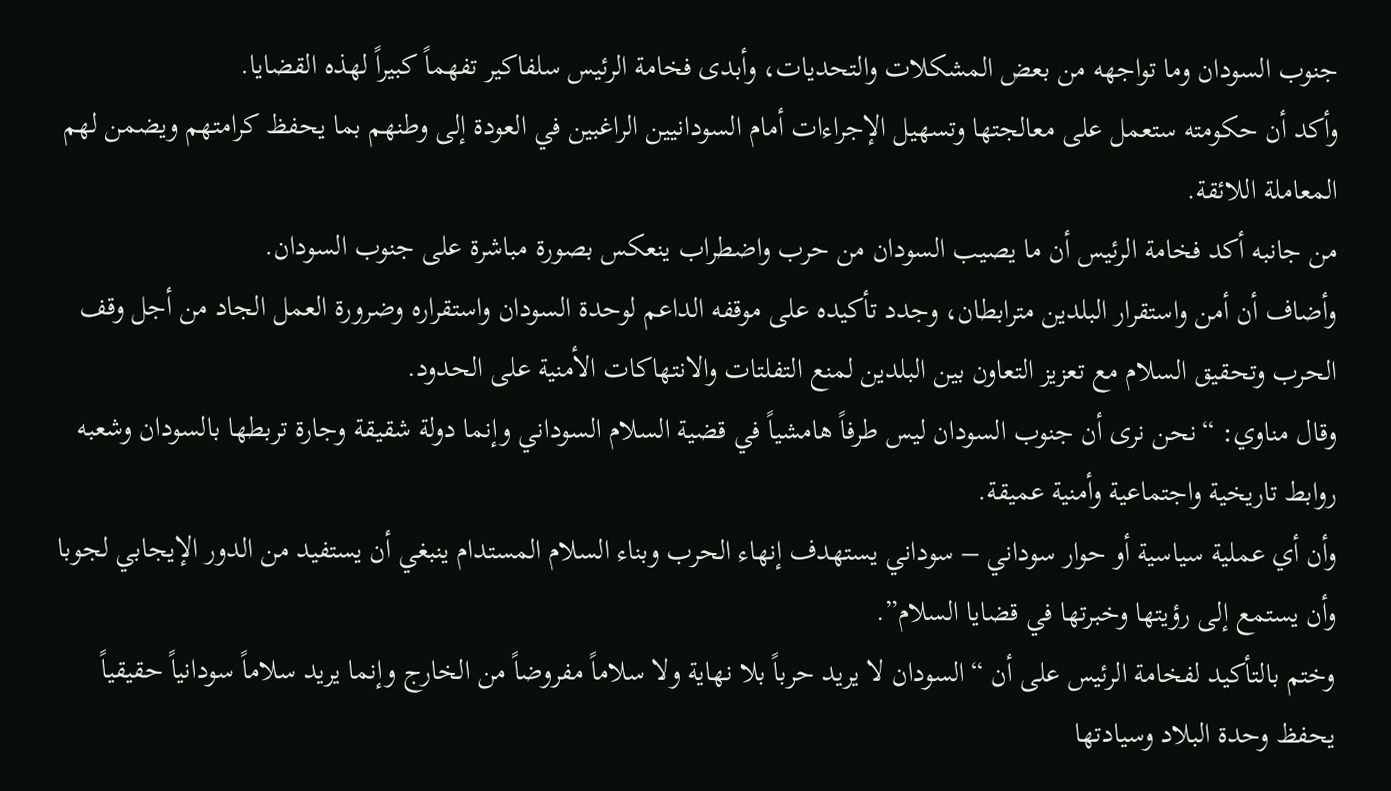جنوب السودان وما تواجهه من بعض المشكلات والتحديات، وأبدى فخامة الرئيس سلفاكير تفهماً كبيراً لهذه القضايا.
وأكد أن حكومته ستعمل على معالجتها وتسهيل الإجراءات أمام السودانيين الراغبين في العودة إلى وطنهم بما يحفظ كرامتهم ويضمن لهم المعاملة اللائقة.
من جانبه أكد فخامة الرئيس أن ما يصيب السودان من حرب واضطراب ينعكس بصورة مباشرة على جنوب السودان.
وأضاف أن أمن واستقرار البلدين مترابطان، وجدد تأكيده على موقفه الداعم لوحدة السودان واستقراره وضرورة العمل الجاد من أجل وقف الحرب وتحقيق السلام مع تعزيز التعاون بين البلدين لمنع التفلتات والانتهاكات الأمنية على الحدود.
وقال مناوي: “نحن نرى أن جنوب السودان ليس طرفاً هامشياً في قضية السلام السوداني وإنما دولة شقيقة وجارة تربطها بالسودان وشعبه روابط تاريخية واجتماعية وأمنية عميقة.
وأن أي عملية سياسية أو حوار سوداني – سوداني يستهدف إنهاء الحرب وبناء السلام المستدام ينبغي أن يستفيد من الدور الإيجابي لجوبا وأن يستمع إلى رؤيتها وخبرتها في قضايا السلام”.
وختم بالتأكيد لفخامة الرئيس على أن “السودان لا يريد حرباً بلا نهاية ولا سلاماً مفروضاً من الخارج وإنما يريد سلاماً سودانياً حقيقياً يحفظ وحدة البلاد وسيادتها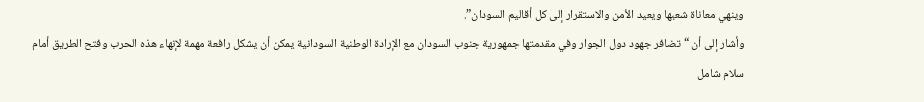وينهي معاناة شعبها ويعيد الأمن والاستقرار إلى كل أقاليم السودان”.
وأشار إلى أن “تضافر جهود دول الجوار وفي مقدمتها جمهورية جنوب السودان مع الإرادة الوطنية السودانية يمكن أن يشكل رافعة مهمة لإنهاء هذه الحرب وفتح الطريق أمام سلام شامل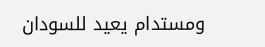ومستدام يعيد للسودان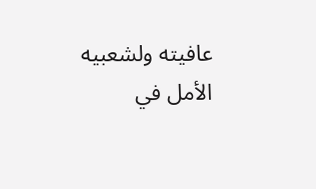عافيته ولشعبيه الأمل في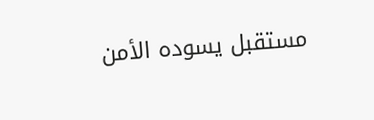مستقبل يسوده الأمن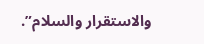والاستقرار والسلام”.